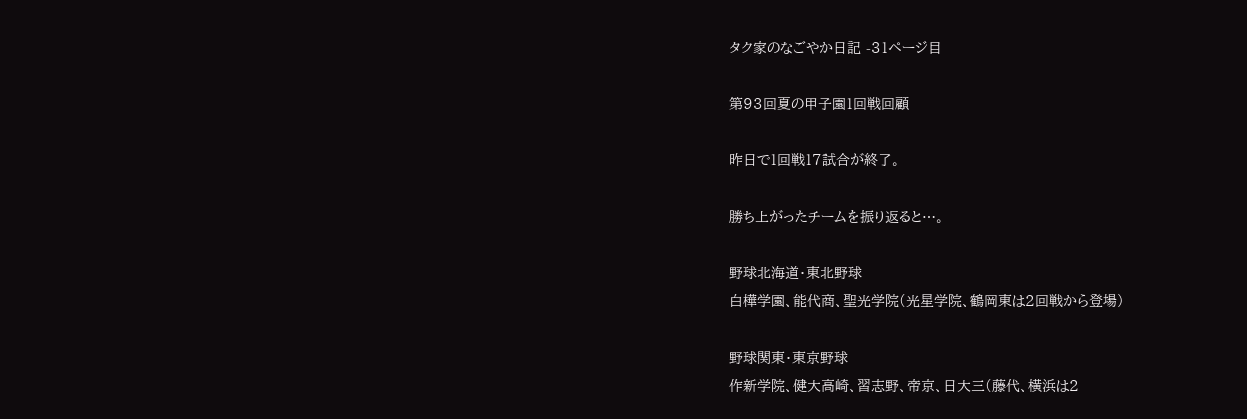タク家のなごやか日記 -31ページ目

第93回夏の甲子園1回戦回顧

昨日で1回戦17試合が終了。

勝ち上がったチームを振り返ると…。

野球北海道・東北野球
白樺学園、能代商、聖光学院(光星学院、鶴岡東は2回戦から登場)

野球関東・東京野球
作新学院、健大高崎、習志野、帝京、日大三(藤代、横浜は2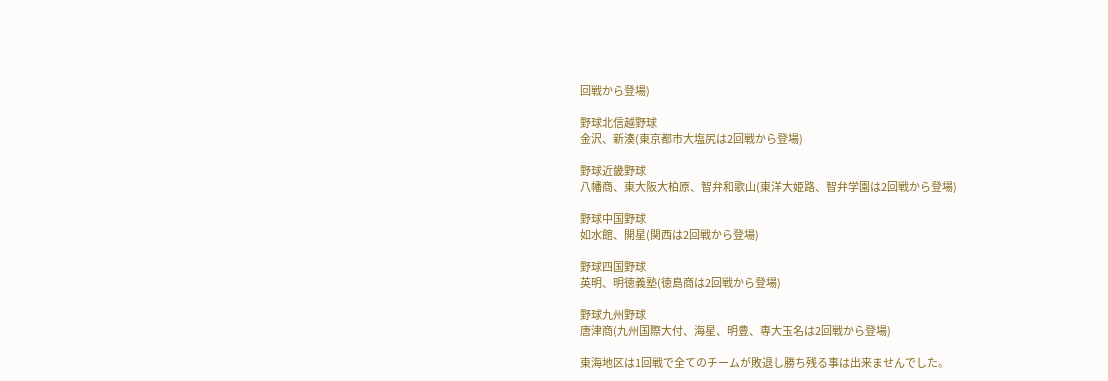回戦から登場)

野球北信越野球
金沢、新湊(東京都市大塩尻は2回戦から登場)

野球近畿野球
八幡商、東大阪大柏原、智弁和歌山(東洋大姫路、智弁学園は2回戦から登場)

野球中国野球
如水館、開星(関西は2回戦から登場)

野球四国野球
英明、明徳義塾(徳島商は2回戦から登場)

野球九州野球
唐津商(九州国際大付、海星、明豊、専大玉名は2回戦から登場)

東海地区は1回戦で全てのチームが敗退し勝ち残る事は出来ませんでした。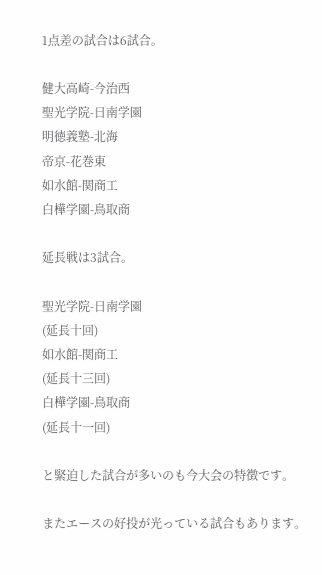1点差の試合は6試合。

健大高崎-今治西
聖光学院-日南学園
明徳義塾-北海
帝京-花巻東
如水館-関商工
白樺学園-鳥取商

延長戦は3試合。

聖光学院-日南学園
(延長十回)
如水館-関商工
(延長十三回)
白樺学園-鳥取商
(延長十一回)

と緊迫した試合が多いのも今大会の特徴です。

またエースの好投が光っている試合もあります。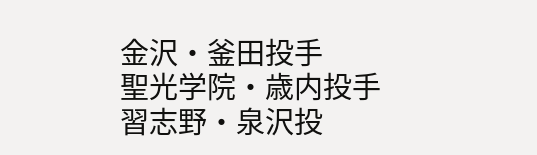金沢・釜田投手
聖光学院・歳内投手
習志野・泉沢投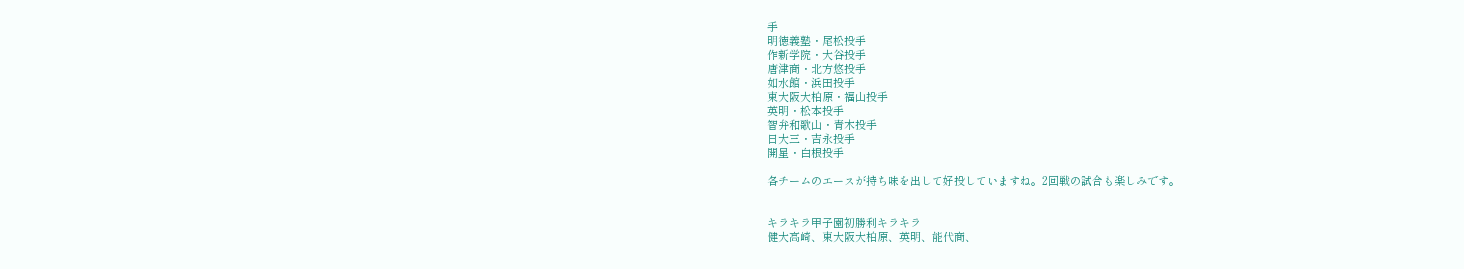手
明徳義塾・尾松投手
作新学院・大谷投手
唐津商・北方悠投手
如水館・浜田投手
東大阪大柏原・福山投手
英明・松本投手
智弁和歌山・青木投手
日大三・吉永投手
開星・白根投手

各チームのエースが持ち味を出して好投していますね。2回戦の試合も楽しみです。


キラキラ甲子園初勝利キラキラ
健大高崎、東大阪大柏原、英明、能代商、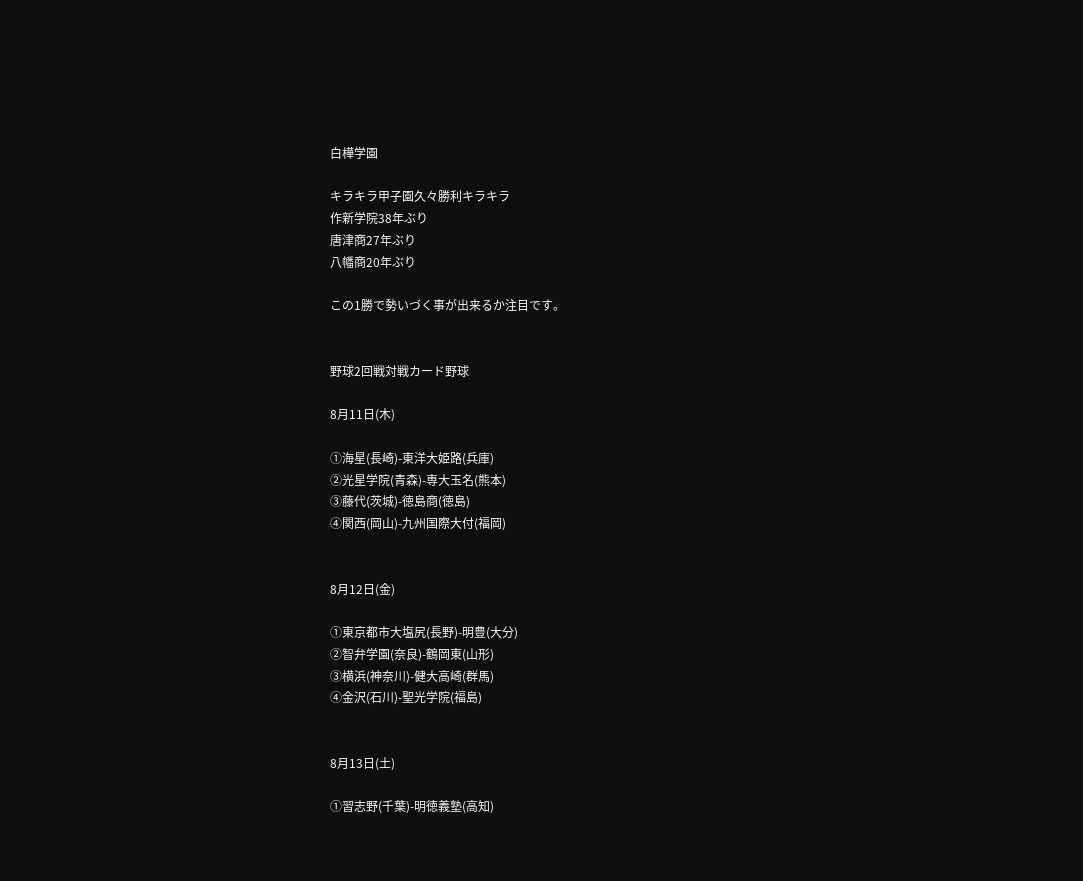白樺学園

キラキラ甲子園久々勝利キラキラ
作新学院38年ぶり
唐津商27年ぶり
八幡商20年ぶり

この1勝で勢いづく事が出来るか注目です。


野球2回戦対戦カード野球

8月11日(木)

①海星(長崎)-東洋大姫路(兵庫)
②光星学院(青森)-専大玉名(熊本)
③藤代(茨城)-徳島商(徳島)
④関西(岡山)-九州国際大付(福岡)


8月12日(金)

①東京都市大塩尻(長野)-明豊(大分)
②智弁学園(奈良)-鶴岡東(山形)
③横浜(神奈川)-健大高崎(群馬)
④金沢(石川)-聖光学院(福島)


8月13日(土)

①習志野(千葉)-明徳義塾(高知)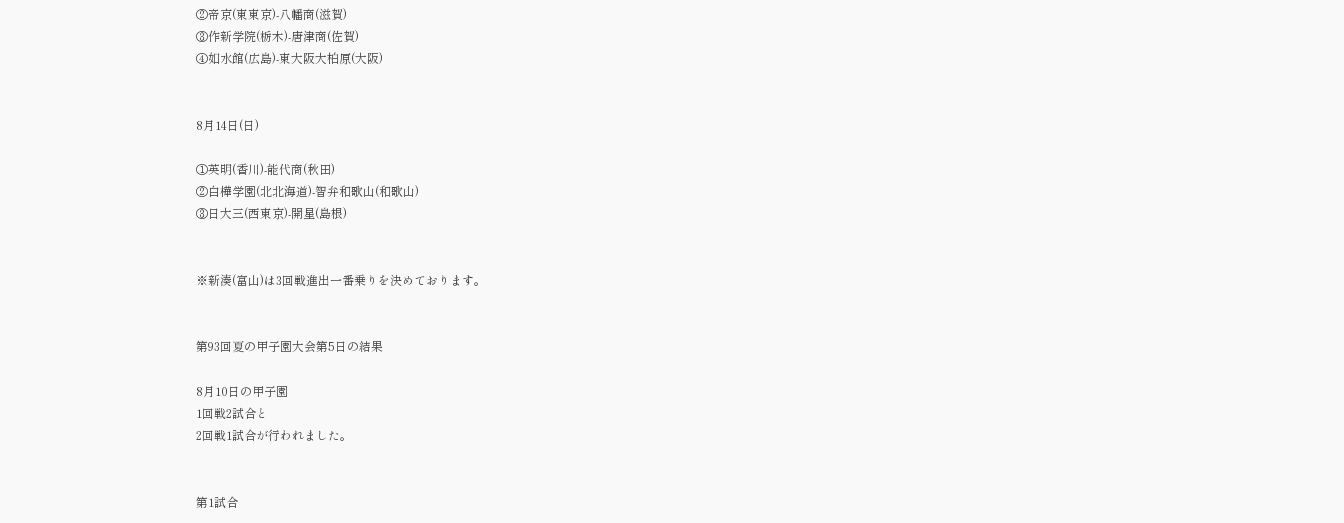②帝京(東東京)-八幡商(滋賀)
③作新学院(栃木)-唐津商(佐賀)
④如水館(広島)-東大阪大柏原(大阪)


8月14日(日)

①英明(香川)-能代商(秋田)
②白樺学園(北北海道)-智弁和歌山(和歌山)
③日大三(西東京)-開星(島根)


※新湊(富山)は3回戦進出一番乗りを決めております。


第93回夏の甲子園大会第5日の結果

8月10日の甲子園
1回戦2試合と
2回戦1試合が行われました。


第1試合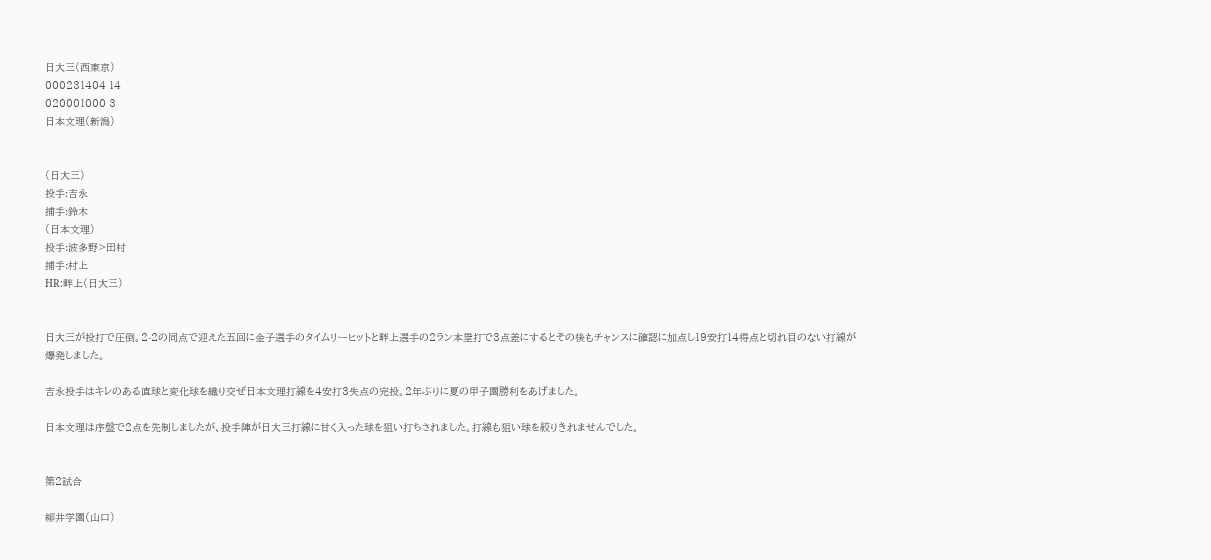日大三(西東京)
000231404 14
020001000 3
日本文理(新潟)


(日大三)
投手:吉永
捕手:鈴木
(日本文理)
投手:波多野>田村
捕手:村上
HR:畔上(日大三)


日大三が投打で圧倒。2-2の同点で迎えた五回に金子選手のタイムリーヒットと畔上選手の2ラン本塁打で3点差にするとその後もチャンスに確認に加点し19安打14得点と切れ目のない打線が爆発しました。

吉永投手はキレのある直球と変化球を織り交ぜ日本文理打線を4安打3失点の完投。2年ぶりに夏の甲子園勝利をあげました。

日本文理は序盤で2点を先制しましたが、投手陣が日大三打線に甘く入った球を狙い打ちされました。打線も狙い球を絞りきれませんでした。


第2試合

柳井学園(山口)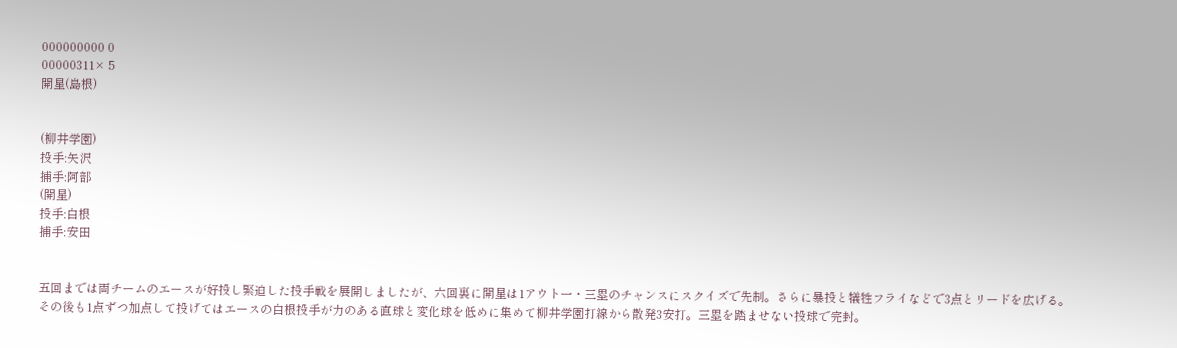000000000 0
00000311× 5
開星(島根)


(柳井学園)
投手:矢沢
捕手:阿部
(開星)
投手:白根
捕手:安田


五回までは両チームのエースが好投し緊迫した投手戦を展開しましたが、六回裏に開星は1アウト一・三塁のチャンスにスクイズで先制。さらに暴投と犠牲フライなどで3点とリードを広げる。
その後も1点ずつ加点して投げてはエースの白根投手が力のある直球と変化球を低めに集めて柳井学園打線から散発3安打。三塁を踏ませない投球で完封。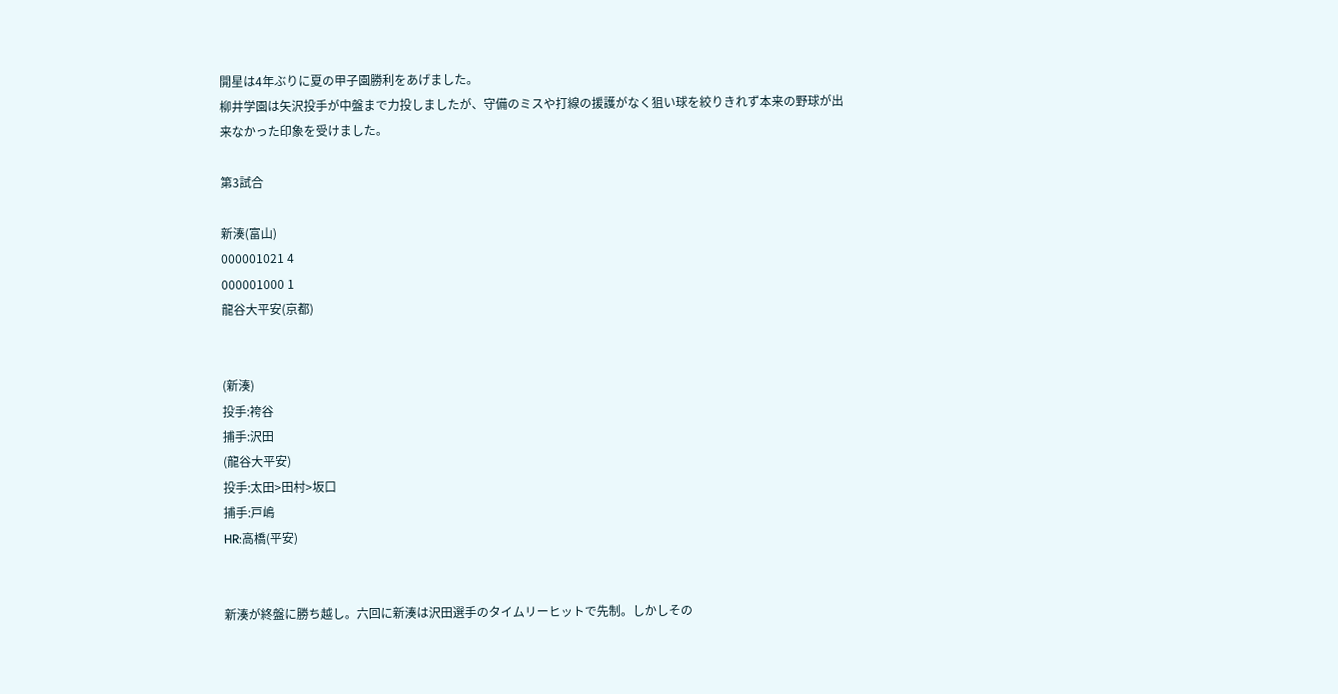開星は4年ぶりに夏の甲子園勝利をあげました。
柳井学園は矢沢投手が中盤まで力投しましたが、守備のミスや打線の援護がなく狙い球を絞りきれず本来の野球が出来なかった印象を受けました。

第3試合

新湊(富山)
000001021 4
000001000 1
龍谷大平安(京都)


(新湊)
投手:袴谷
捕手:沢田
(龍谷大平安)
投手:太田>田村>坂口
捕手:戸嶋
HR:高橋(平安)


新湊が終盤に勝ち越し。六回に新湊は沢田選手のタイムリーヒットで先制。しかしその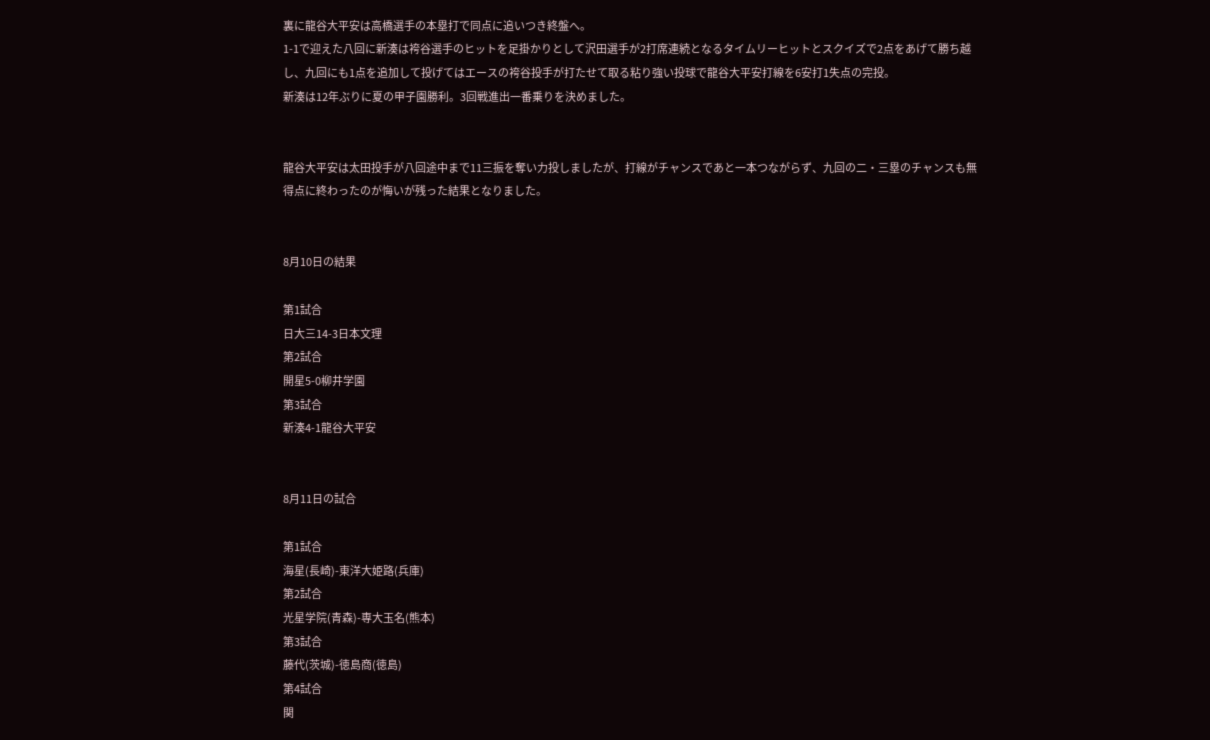裏に龍谷大平安は高橋選手の本塁打で同点に追いつき終盤へ。
1-1で迎えた八回に新湊は袴谷選手のヒットを足掛かりとして沢田選手が2打席連続となるタイムリーヒットとスクイズで2点をあげて勝ち越し、九回にも1点を追加して投げてはエースの袴谷投手が打たせて取る粘り強い投球で龍谷大平安打線を6安打1失点の完投。
新湊は12年ぶりに夏の甲子園勝利。3回戦進出一番乗りを決めました。


龍谷大平安は太田投手が八回途中まで11三振を奪い力投しましたが、打線がチャンスであと一本つながらず、九回の二・三塁のチャンスも無得点に終わったのが悔いが残った結果となりました。


8月10日の結果

第1試合
日大三14-3日本文理
第2試合
開星5-0柳井学園
第3試合
新湊4-1龍谷大平安


8月11日の試合

第1試合
海星(長崎)-東洋大姫路(兵庫)
第2試合
光星学院(青森)-専大玉名(熊本)
第3試合
藤代(茨城)-徳島商(徳島)
第4試合
関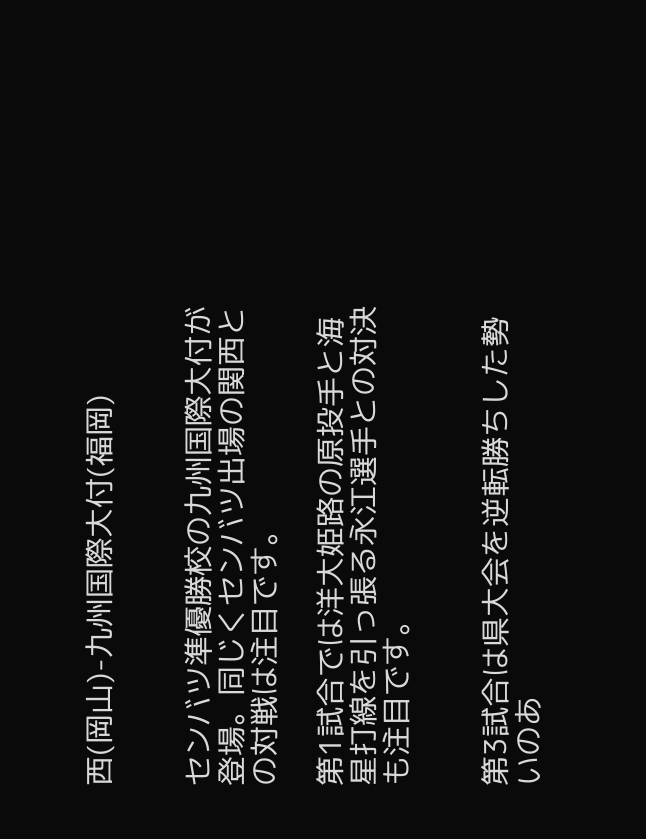西(岡山)-九州国際大付(福岡)


センバツ準優勝校の九州国際大付が登場。同じくセンバツ出場の関西との対戦は注目です。

第1試合では洋大姫路の原投手と海星打線を引っ張る永江選手との対決も注目です。


第3試合は県大会を逆転勝ちした勢いのあ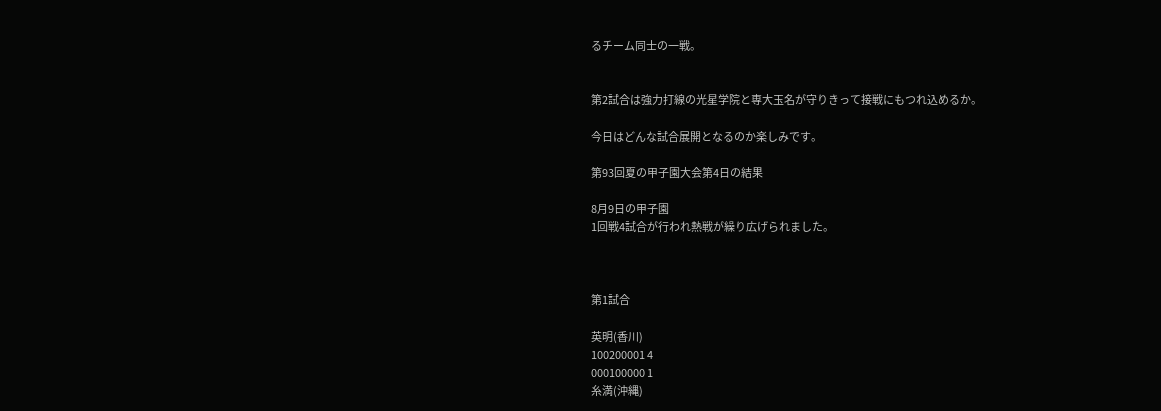るチーム同士の一戦。


第2試合は強力打線の光星学院と専大玉名が守りきって接戦にもつれ込めるか。

今日はどんな試合展開となるのか楽しみです。

第93回夏の甲子園大会第4日の結果

8月9日の甲子園
1回戦4試合が行われ熱戦が繰り広げられました。



第1試合

英明(香川)
100200001 4
000100000 1
糸満(沖縄)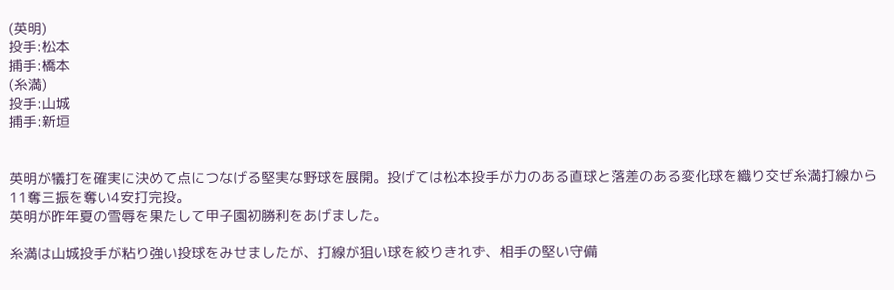(英明)
投手:松本
捕手:橋本
(糸満)
投手:山城
捕手:新垣


英明が犠打を確実に決めて点につなげる堅実な野球を展開。投げては松本投手が力のある直球と落差のある変化球を織り交ぜ糸満打線から11奪三振を奪い4安打完投。
英明が昨年夏の雪辱を果たして甲子園初勝利をあげました。

糸満は山城投手が粘り強い投球をみせましたが、打線が狙い球を絞りきれず、相手の堅い守備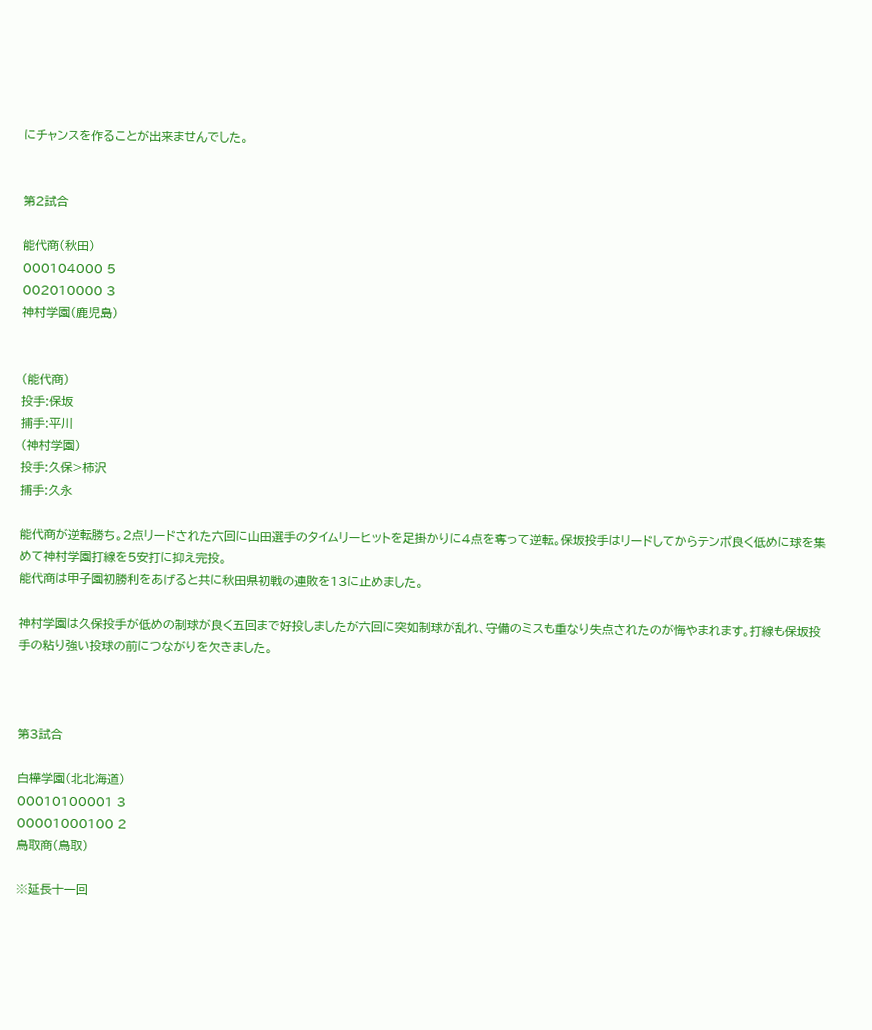にチャンスを作ることが出来ませんでした。


第2試合

能代商(秋田)
000104000 5
002010000 3
神村学園(鹿児島)


(能代商)
投手:保坂
捕手:平川
(神村学園)
投手:久保>柿沢
捕手:久永

能代商が逆転勝ち。2点リードされた六回に山田選手のタイムリーヒットを足掛かりに4点を奪って逆転。保坂投手はリードしてからテンポ良く低めに球を集めて神村学園打線を5安打に抑え完投。
能代商は甲子園初勝利をあげると共に秋田県初戦の連敗を13に止めました。

神村学園は久保投手が低めの制球が良く五回まで好投しましたが六回に突如制球が乱れ、守備のミスも重なり失点されたのが悔やまれます。打線も保坂投手の粘り強い投球の前につながりを欠きました。



第3試合

白樺学園(北北海道)
00010100001 3
00001000100 2
鳥取商(鳥取)

※延長十一回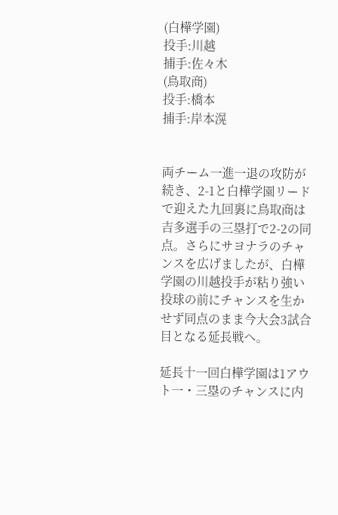(白樺学園)
投手:川越
捕手:佐々木
(鳥取商)
投手:橋本
捕手:岸本滉


両チーム一進一退の攻防が続き、2-1と白樺学園リードで迎えた九回裏に鳥取商は吉多選手の三塁打で2-2の同点。さらにサヨナラのチャンスを広げましたが、白樺学園の川越投手が粘り強い投球の前にチャンスを生かせず同点のまま今大会3試合目となる延長戦へ。

延長十一回白樺学園は1アウト一・三塁のチャンスに内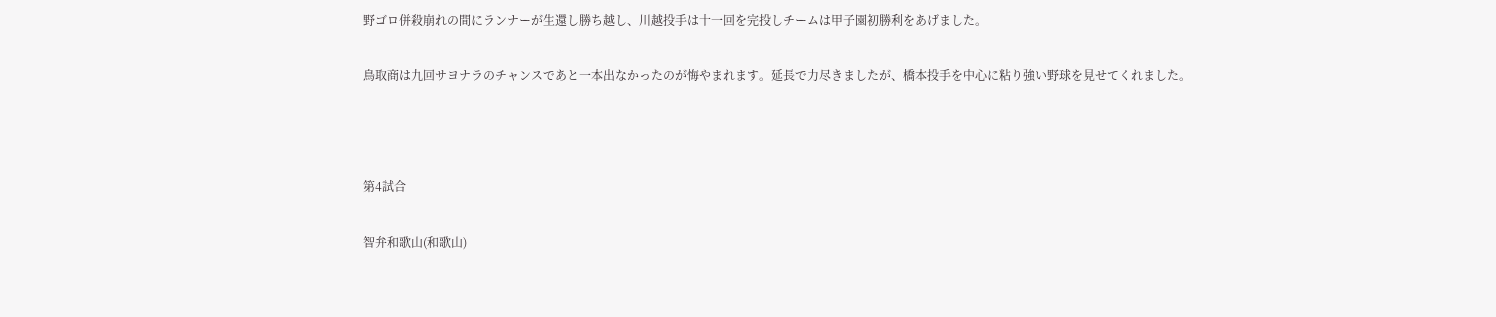野ゴロ併殺崩れの間にランナーが生還し勝ち越し、川越投手は十一回を完投しチームは甲子園初勝利をあげました。

鳥取商は九回サヨナラのチャンスであと一本出なかったのが悔やまれます。延長で力尽きましたが、橋本投手を中心に粘り強い野球を見せてくれました。



第4試合

智弁和歌山(和歌山)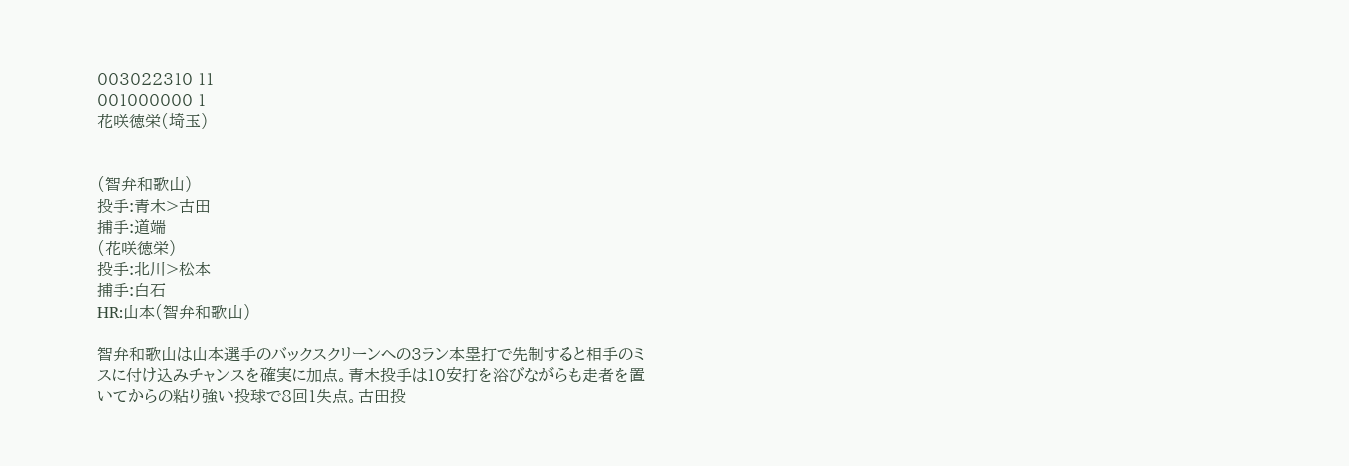003022310 11
001000000 1
花咲徳栄(埼玉)


(智弁和歌山)
投手:青木>古田
捕手:道端
(花咲徳栄)
投手:北川>松本
捕手:白石
HR:山本(智弁和歌山)

智弁和歌山は山本選手のバックスクリーンへの3ラン本塁打で先制すると相手のミスに付け込みチャンスを確実に加点。青木投手は10安打を浴びながらも走者を置いてからの粘り強い投球で8回1失点。古田投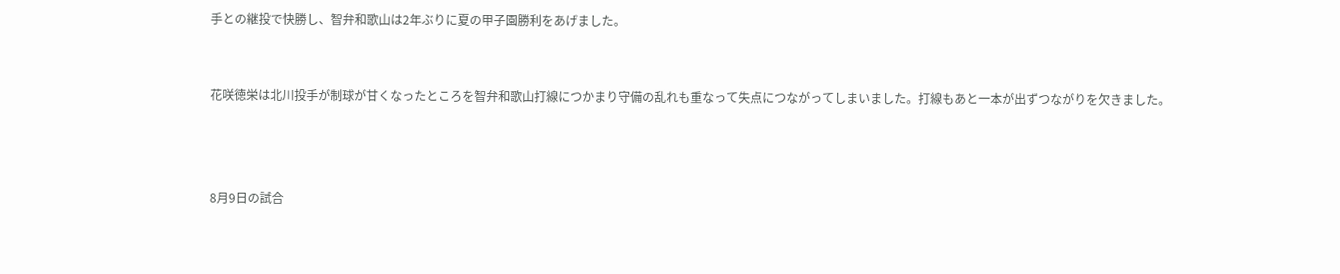手との継投で快勝し、智弁和歌山は2年ぶりに夏の甲子園勝利をあげました。


花咲徳栄は北川投手が制球が甘くなったところを智弁和歌山打線につかまり守備の乱れも重なって失点につながってしまいました。打線もあと一本が出ずつながりを欠きました。



8月9日の試合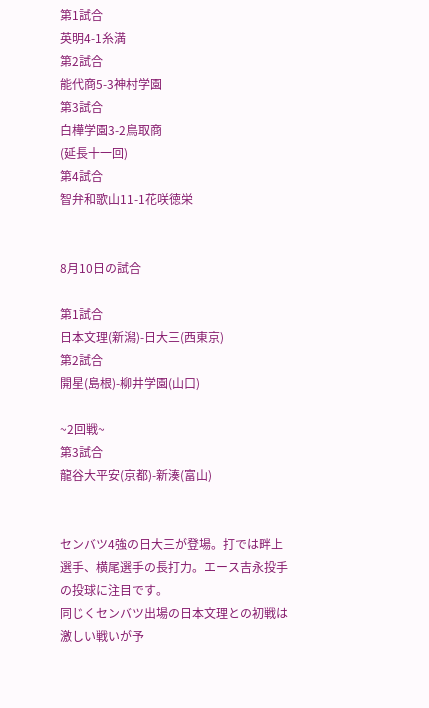第1試合
英明4-1糸満
第2試合
能代商5-3神村学園
第3試合
白樺学園3-2鳥取商
(延長十一回)
第4試合
智弁和歌山11-1花咲徳栄


8月10日の試合

第1試合
日本文理(新潟)-日大三(西東京)
第2試合
開星(島根)-柳井学園(山口)

~2回戦~
第3試合
龍谷大平安(京都)-新湊(富山)


センバツ4強の日大三が登場。打では畔上選手、横尾選手の長打力。エース吉永投手の投球に注目です。
同じくセンバツ出場の日本文理との初戦は激しい戦いが予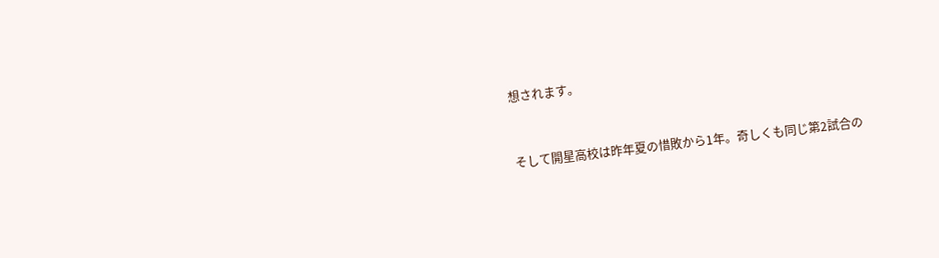想されます。


そして開星高校は昨年夏の惜敗から1年。奇しくも同じ第2試合の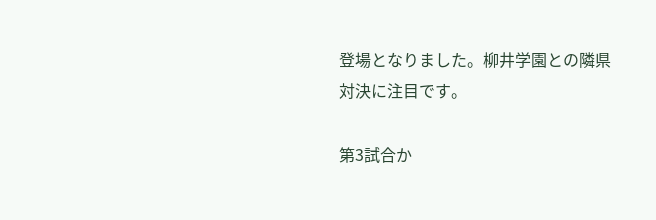登場となりました。柳井学園との隣県対決に注目です。

第3試合か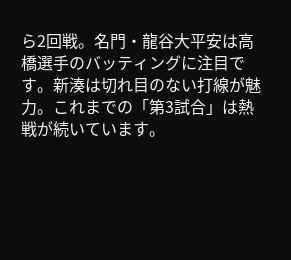ら2回戦。名門・龍谷大平安は高橋選手のバッティングに注目です。新湊は切れ目のない打線が魅力。これまでの「第3試合」は熱戦が続いています。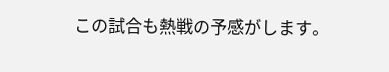この試合も熱戦の予感がします。